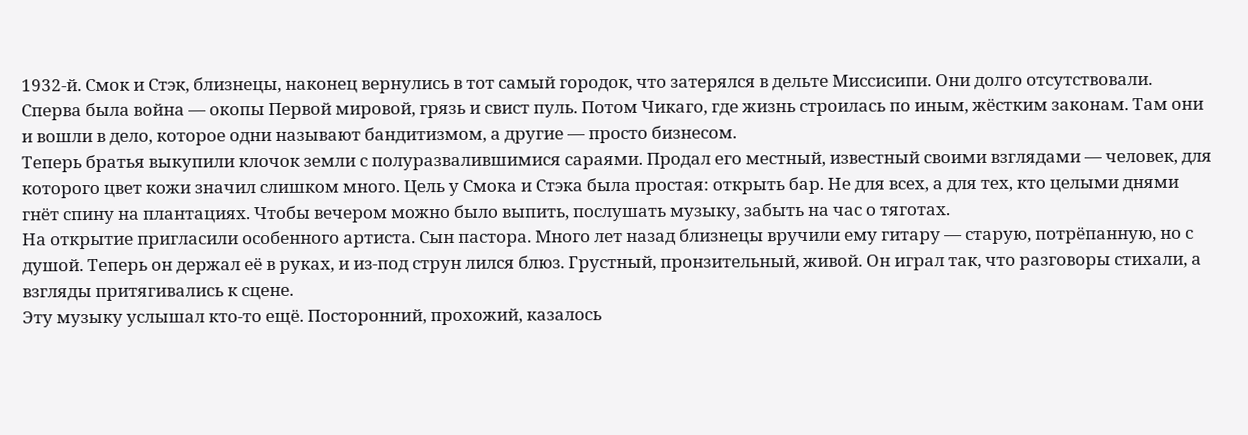1932-й. Смок и Стэк, близнецы, наконец вернулись в тот самый городок, что затерялся в дельте Миссисипи. Они долго отсутствовали. Сперва была война — окопы Первой мировой, грязь и свист пуль. Потом Чикаго, где жизнь строилась по иным, жёстким законам. Там они и вошли в дело, которое одни называют бандитизмом, а другие — просто бизнесом.
Теперь братья выкупили клочок земли с полуразвалившимися сараями. Продал его местный, известный своими взглядами — человек, для которого цвет кожи значил слишком много. Цель у Смока и Стэка была простая: открыть бар. Не для всех, а для тех, кто целыми днями гнёт спину на плантациях. Чтобы вечером можно было выпить, послушать музыку, забыть на час о тяготах.
На открытие пригласили особенного артиста. Сын пастора. Много лет назад близнецы вручили ему гитару — старую, потрёпанную, но с душой. Теперь он держал её в руках, и из-под струн лился блюз. Грустный, пронзительный, живой. Он играл так, что разговоры стихали, а взгляды притягивались к сцене.
Эту музыку услышал кто-то ещё. Посторонний, прохожий, казалось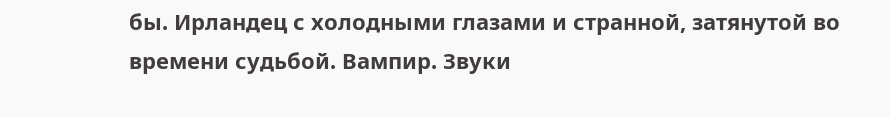бы. Ирландец с холодными глазами и странной, затянутой во времени судьбой. Вампир. Звуки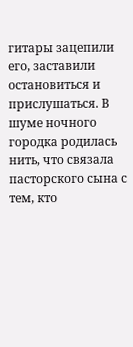гитары зацепили его, заставили остановиться и прислушаться. В шуме ночного городка родилась нить, что связала пасторского сына с тем, кто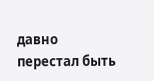давно перестал быть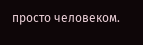просто человеком.